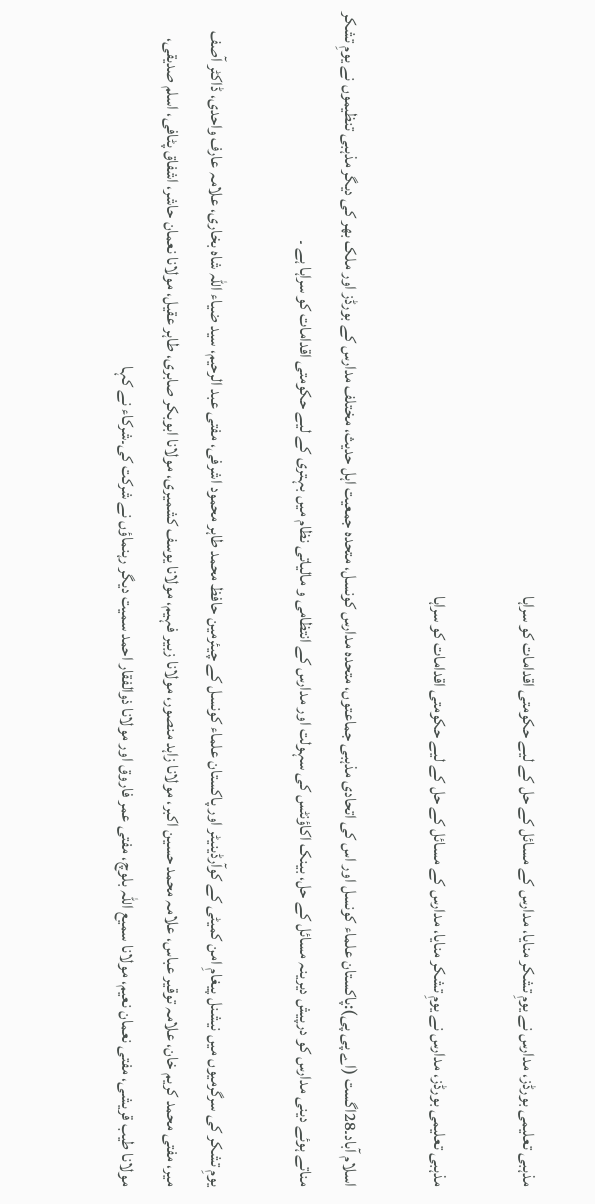مذہبی تعلیمی بورڈز، مدارس نے یومِ تشکر منایا، مدارس کے مسائل کے حل کے لیے حکومتی اقدامات کو سراہا

مذہبی تعلیمی بورڈز، مدارس نے یومِ تشکر منایا، مدارس کے مسائل کے حل کے لیے حکومتی اقدامات کو سراہا

اسلام آباد۔28اگست (اے پی پی):پاکستان علماء کونسل اور اس کی اتحادی مذہبی جماعتوں، متحدہ مدارس کونسل، متحدہ جمعیت اہل حدیث، مختلف مدارس کے بورڈز اور ملک بھر کی دیگر مذہبی تنظیموں نے یومِ تشکر مناتے ہوئے دینی مدارس کو درپیش دیرینہ مسائل کے حل، بینک اکاؤنٹس کی سہولت اور مدارس کے انتظامی و مالیاتی نظام میں بہتری کے لیے حکومتی اقدامات کو سراہا ہے ۔

یومِ تشکر کی سرگرمیوں میں نیشنل پیغامِ امن کمیٹی کے کوآرڈینیٹر اور پاکستان علماء کونسل کے چیئرمین حافظ محمد طاہر محمود اشرفی، مفتی عبد الرحیم، سید ضیاء اللہ شاہ بخاری، علامہ عارف واحدی، ڈاکٹر آصف میر، مفتی محمد کریم خان، علامہ توقیر عباس، علامہ محمد حسین اکبر، مولانا زاہد منصور، مولانا زبیر فہیم، مولانا یوسف کشمیری، مولانا ابوبکر صابری، طاہر عقیل، مولانا نعمان حاشر، اشفاق پٹافی، اسلم صدیقی، مولانا طیب قریشی، مفتی نعمان نعیم، مولانا سمیع اللہ بلوچ، مفتی عمر فاروق اور مولانا ذوالفقار احمد سمیت دیگر رہنماؤں نے شرکت کی۔شرکاء نے کہا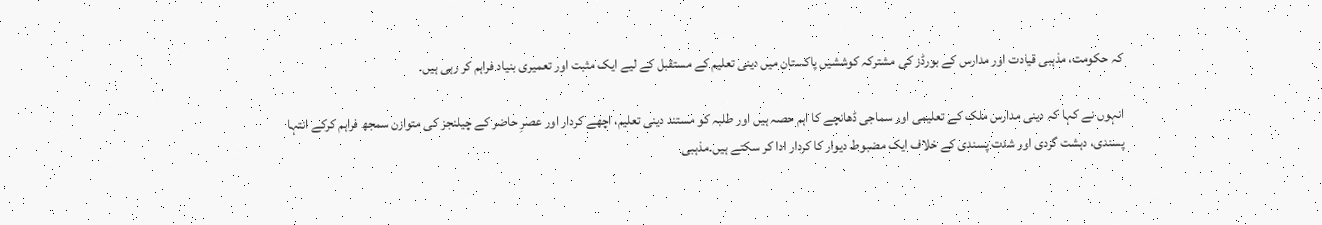کہ حکومت، مذہبی قیادت اور مدارس کے بورڈز کی مشترکہ کوششیں پاکستان میں دینی تعلیم کے مستقبل کے لیے ایک مثبت اور تعمیری بنیاد فراہم کر رہی ہیں۔

انہوں نے کہا کہ دینی مدارس ملک کے تعلیمی اور سماجی ڈھانچے کا اہم حصہ ہیں اور طلبہ کو مستند دینی تعلیم، اچھے کردار اور عصرِ حاضر کے چیلنجز کی متوازن سمجھ فراہم کرکے انتہا پسندی، دہشت گردی اور شدت پسندی کے خلاف ایک مضبوط دیوار کا کردار ادا کر سکتے ہیں۔مذہبی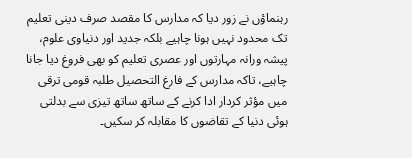رہنماؤں نے زور دیا کہ مدارس کا مقصد صرف دینی تعلیم تک محدود نہیں ہونا چاہیے بلکہ جدید اور دنیاوی علوم، پیشہ ورانہ مہارتوں اور عصری تعلیم کو بھی فروغ دیا جانا چاہیے، تاکہ مدارس کے فارغ التحصیل طلبہ قومی ترقی میں مؤثر کردار ادا کرنے کے ساتھ ساتھ تیزی سے بدلتی ہوئی دنیا کے تقاضوں کا مقابلہ کر سکیں۔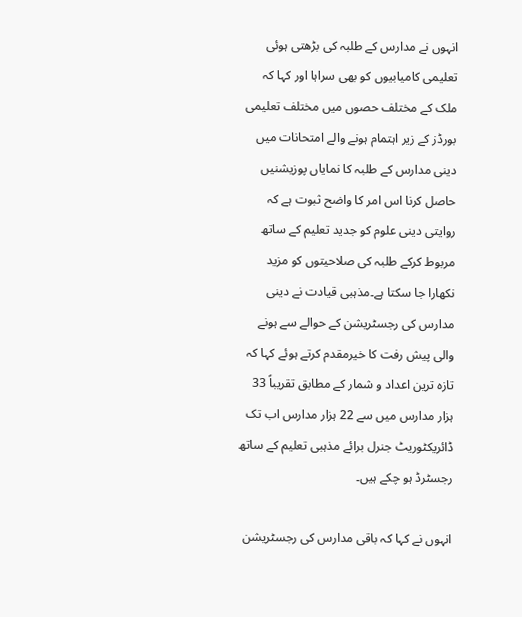انہوں نے مدارس کے طلبہ کی بڑھتی ہوئی تعلیمی کامیابیوں کو بھی سراہا اور کہا کہ ملک کے مختلف حصوں میں مختلف تعلیمی بورڈز کے زیر اہتمام ہونے والے امتحانات میں دینی مدارس کے طلبہ کا نمایاں پوزیشنیں حاصل کرنا اس امر کا واضح ثبوت ہے کہ روایتی دینی علوم کو جدید تعلیم کے ساتھ مربوط کرکے طلبہ کی صلاحیتوں کو مزید نکھارا جا سکتا ہے۔مذہبی قیادت نے دینی مدارس کی رجسٹریشن کے حوالے سے ہونے والی پیش رفت کا خیرمقدم کرتے ہوئے کہا کہ تازہ ترین اعداد و شمار کے مطابق تقریباً 33 ہزار مدارس میں سے 22 ہزار مدارس اب تک ڈائریکٹوریٹ جنرل برائے مذہبی تعلیم کے ساتھ رجسٹرڈ ہو چکے ہیں۔

انہوں نے کہا کہ باقی مدارس کی رجسٹریشن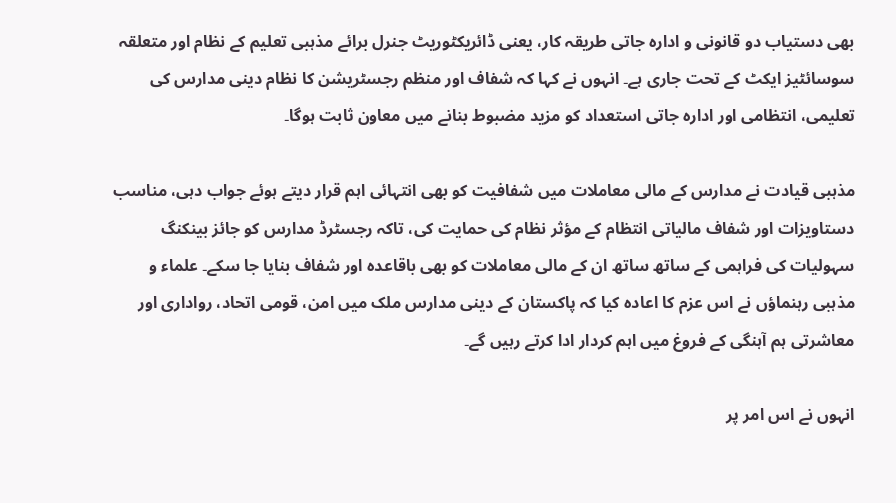بھی دستیاب دو قانونی و ادارہ جاتی طریقہ کار، یعنی ڈائریکٹوریٹ جنرل برائے مذہبی تعلیم کے نظام اور متعلقہ سوسائٹیز ایکٹ کے تحت جاری ہے۔ انہوں نے کہا کہ شفاف اور منظم رجسٹریشن کا نظام دینی مدارس کی تعلیمی، انتظامی اور ادارہ جاتی استعداد کو مزید مضبوط بنانے میں معاون ثابت ہوگا۔

مذہبی قیادت نے مدارس کے مالی معاملات میں شفافیت کو بھی انتہائی اہم قرار دیتے ہوئے جواب دہی، مناسب دستاویزات اور شفاف مالیاتی انتظام کے مؤثر نظام کی حمایت کی، تاکہ رجسٹرڈ مدارس کو جائز بینکنگ سہولیات کی فراہمی کے ساتھ ساتھ ان کے مالی معاملات کو بھی باقاعدہ اور شفاف بنایا جا سکے۔ علماء و مذہبی رہنماؤں نے اس عزم کا اعادہ کیا کہ پاکستان کے دینی مدارس ملک میں امن، قومی اتحاد، رواداری اور معاشرتی ہم آہنگی کے فروغ میں اہم کردار ادا کرتے رہیں گے۔

انہوں نے اس امر پر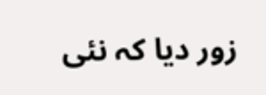زور دیا کہ نئی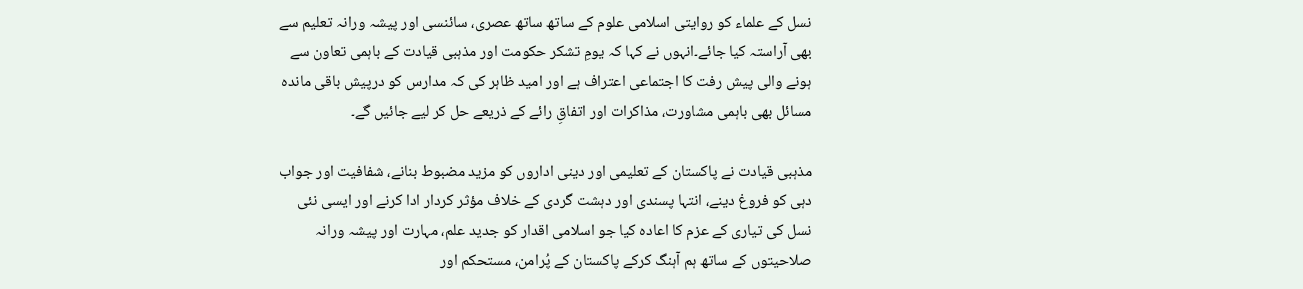نسل کے علماء کو روایتی اسلامی علوم کے ساتھ ساتھ عصری، سائنسی اور پیشہ ورانہ تعلیم سے بھی آراستہ کیا جائے۔انہوں نے کہا کہ یومِ تشکر حکومت اور مذہبی قیادت کے باہمی تعاون سے ہونے والی پیش رفت کا اجتماعی اعتراف ہے اور امید ظاہر کی کہ مدارس کو درپیش باقی ماندہ مسائل بھی باہمی مشاورت، مذاکرات اور اتفاقِ رائے کے ذریعے حل کر لیے جائیں گے۔

مذہبی قیادت نے پاکستان کے تعلیمی اور دینی اداروں کو مزید مضبوط بنانے، شفافیت اور جواب دہی کو فروغ دینے، انتہا پسندی اور دہشت گردی کے خلاف مؤثر کردار ادا کرنے اور ایسی نئی نسل کی تیاری کے عزم کا اعادہ کیا جو اسلامی اقدار کو جدید علم، مہارت اور پیشہ ورانہ صلاحیتوں کے ساتھ ہم آہنگ کرکے پاکستان کے پُرامن، مستحکم اور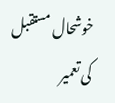خوشحال مستقبل کی تعمیر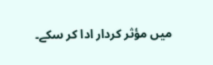میں مؤثر کردار ادا کر سکے۔